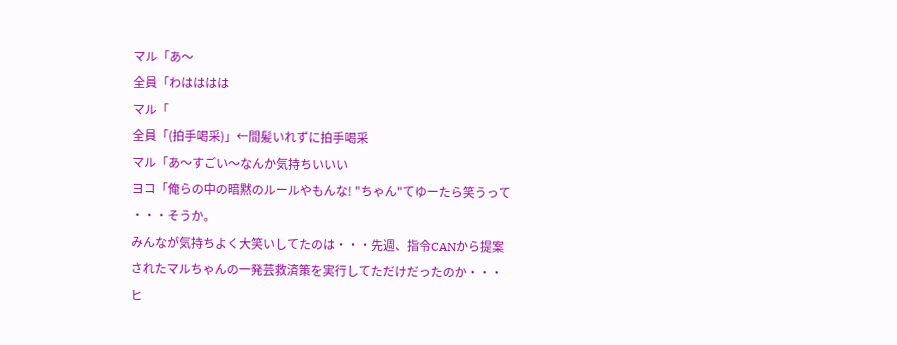マル「あ〜
全員「わはははは
マル「
全員「(拍手喝采)」←間髪いれずに拍手喝采
マル「あ〜すごい〜なんか気持ちいいい
ヨコ「俺らの中の暗黙のルールやもんな! "ちゃん"てゆーたら笑うって
・・・そうか。
みんなが気持ちよく大笑いしてたのは・・・先週、指令CANから提案されたマルちゃんの一発芸救済策を実行してただけだったのか・・・
ヒ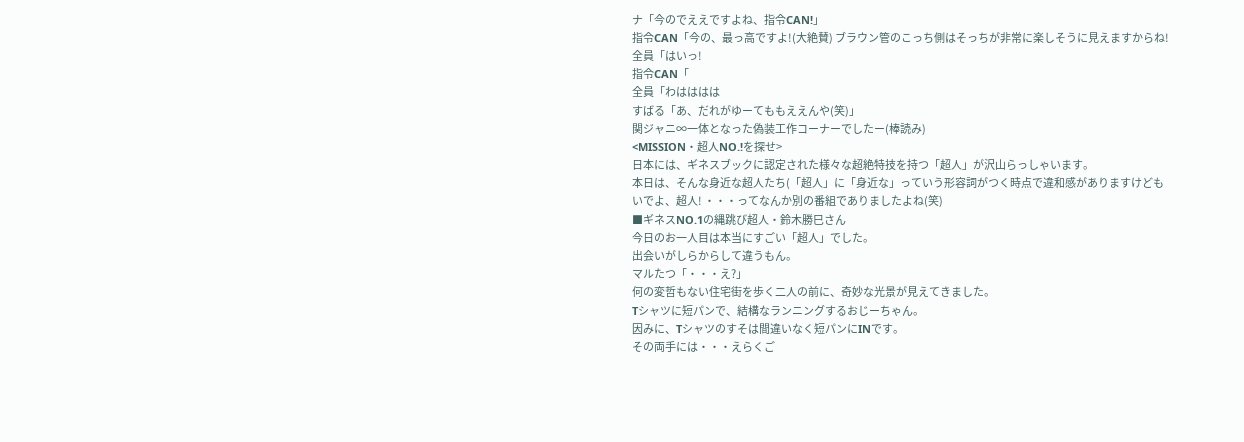ナ「今のでええですよね、指令CAN!」
指令CAN「今の、最っ高ですよ!(大絶賛) ブラウン管のこっち側はそっちが非常に楽しそうに見えますからね!
全員「はいっ!
指令CAN「
全員「わはははは
すばる「あ、だれがゆーてももええんや(笑)」
関ジャニ∞一体となった偽装工作コーナーでしたー(棒読み)
<MISSION・超人NO.!を探せ>
日本には、ギネスブックに認定された様々な超絶特技を持つ「超人」が沢山らっしゃいます。
本日は、そんな身近な超人たち(「超人」に「身近な」っていう形容詞がつく時点で違和感がありますけども
いでよ、超人! ・・・ってなんか別の番組でありましたよね(笑)
■ギネスNO.1の縄跳び超人・鈴木勝巳さん
今日のお一人目は本当にすごい「超人」でした。
出会いがしらからして違うもん。
マルたつ「・・・え?」
何の変哲もない住宅街を歩く二人の前に、奇妙な光景が見えてきました。
Tシャツに短パンで、結構なランニングするおじーちゃん。
因みに、Tシャツのすそは間違いなく短パンにINです。
その両手には・・・えらくご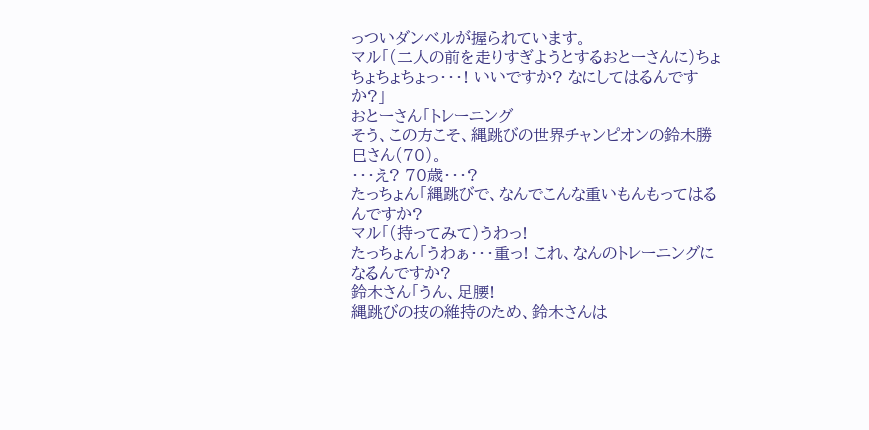っついダンベルが握られています。
マル「(二人の前を走りすぎようとするおとーさんに)ちょちょちょちょっ・・・! いいですか? なにしてはるんですか?」
おとーさん「トレーニング
そう、この方こそ、縄跳びの世界チャンピオンの鈴木勝巳さん(70)。
・・・え? 70歳・・・?
たっちょん「縄跳びで、なんでこんな重いもんもってはるんですか?
マル「(持ってみて)うわっ!
たっちょん「うわぁ・・・重っ! これ、なんのトレーニングになるんですか?
鈴木さん「うん、足腰!
縄跳びの技の維持のため、鈴木さんは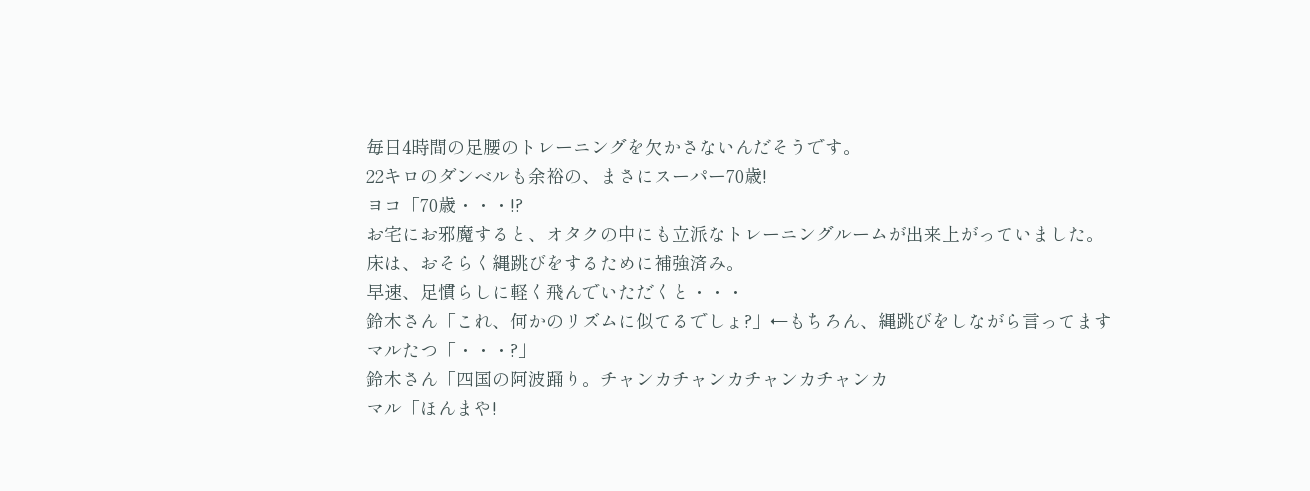毎日4時間の足腰のトレーニングを欠かさないんだそうです。
22キロのダンベルも余裕の、まさにスーパー70歳!
ヨコ「70歳・・・!?
お宅にお邪魔すると、オタクの中にも立派なトレーニングルームが出来上がっていました。
床は、おそらく縄跳びをするために補強済み。
早速、足慣らしに軽く飛んでいただくと・・・
鈴木さん「これ、何かのリズムに似てるでしょ?」←もちろん、縄跳びをしながら言ってます
マルたつ「・・・?」
鈴木さん「四国の阿波踊り。チャンカチャンカチャンカチャンカ
マル「ほんまや!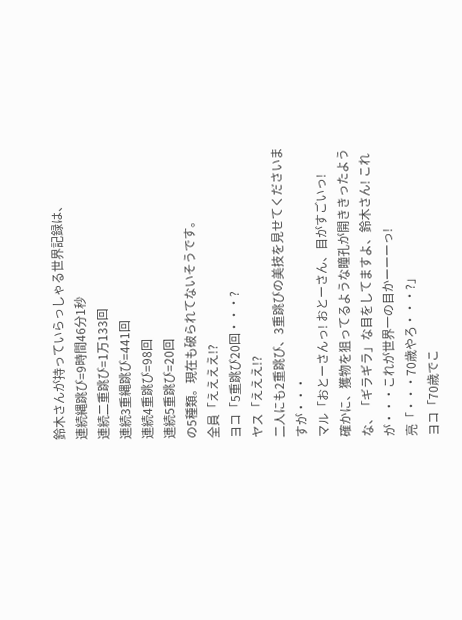鈴木さんが持っていらっしゃる世界記録は、
連続縄跳び=9時間46分1秒
連続二重跳び=1万133回
連続3重縄跳び=441回
連続4重跳び=98回
連続5重跳び=20回
の5種類。現在も破られてないそうです。
全員「ええええ!?
ヨコ「5重跳び20回・・・?
ヤス「えええ!?
二人にも2重跳び、3重跳びの美技を見せてくださいますが・・・
マル「おとーさんっ! おとーさん、目がすごいっ!
確かに、獲物を狙ってるような瞳孔が開ききったような、「ギラギラ」な目をしてますよ、鈴木さん! これが・・・これが世界一の目かーーーっ!
亮「・・・70歳やろ・・・?」
ヨコ「70歳でこ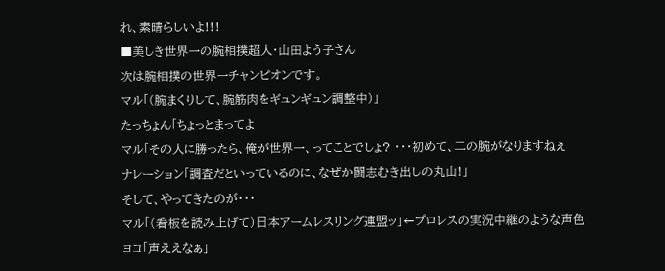れ、素晴らしいよ!!!
■美しき世界一の腕相撲超人・山田よう子さん
次は腕相撲の世界一チャンピオンです。
マル「(腕まくりして、腕筋肉をギュンギュン調整中)」
たっちょん「ちょっとまってよ
マル「その人に勝ったら、俺が世界一、ってことでしょ? ・・・初めて、二の腕がなりますねぇ
ナレーション「調査だといっているのに、なぜか闘志むき出しの丸山!」
そして、やってきたのが・・・
マル「(看板を読み上げて)日本アームレスリング連盟ッ」←プロレスの実況中継のような声色
ヨコ「声ええなぁ」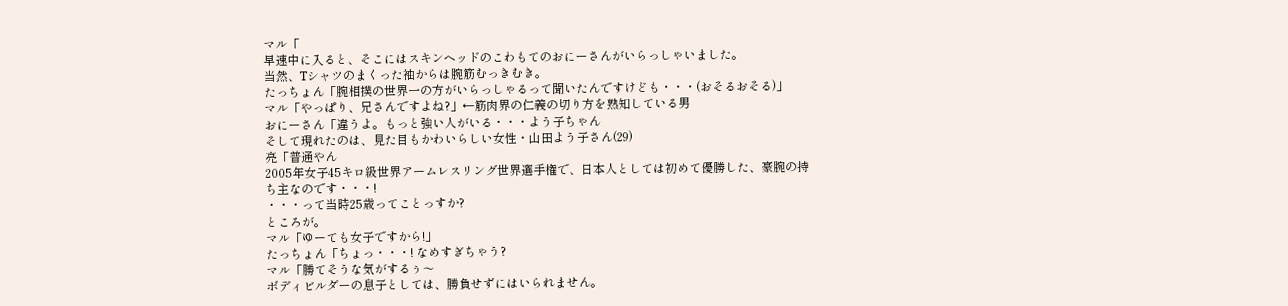マル「
早速中に入ると、そこにはスキンヘッドのこわもてのおにーさんがいらっしゃいました。
当然、Tシャツのまくった袖からは腕筋むっきむき。
たっちょん「腕相撲の世界一の方がいらっしゃるって聞いたんですけども・・・(おそるおそる)」
マル「やっぱり、兄さんですよね?」←筋肉界の仁義の切り方を熟知している男
おにーさん「違うよ。もっと強い人がいる・・・よう子ちゃん
そして現れたのは、見た目もかわいらしい女性・山田よう子さん(29)
亮「普通やん
2005年女子45キロ級世界アームレスリング世界選手権で、日本人としては初めて優勝した、豪腕の持ち主なのです・・・!
・・・って当時25歳ってことっすか?
ところが。
マル「ゆーても女子ですから!」
たっちょん「ちょっ・・・! なめすぎちゃう?
マル「勝てそうな気がするぅ〜
ボディビルダーの息子としては、勝負せずにはいられません。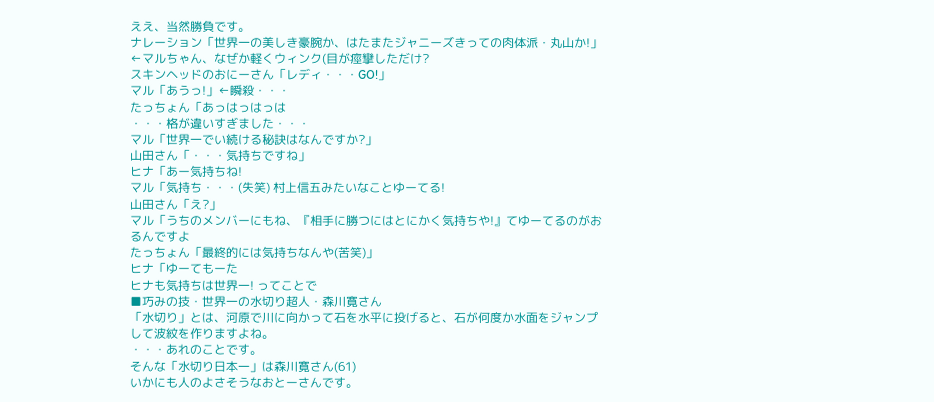ええ、当然勝負です。
ナレーション「世界一の美しき豪腕か、はたまたジャニーズきっての肉体派・丸山か!」←マルちゃん、なぜか軽くウィンク(目が痙攣しただけ?
スキンヘッドのおにーさん「レディ・・・GO!」
マル「あうっ!」←瞬殺・・・
たっちょん「あっはっはっは
・・・格が違いすぎました・・・
マル「世界一でい続ける秘訣はなんですか?」
山田さん「・・・気持ちですね」
ヒナ「あー気持ちね!
マル「気持ち・・・(失笑) 村上信五みたいなことゆーてる!
山田さん「え?」
マル「うちのメンバーにもね、『相手に勝つにはとにかく気持ちや!』てゆーてるのがおるんですよ
たっちょん「最終的には気持ちなんや(苦笑)」
ヒナ「ゆーてもーた
ヒナも気持ちは世界一! ってことで
■巧みの技・世界一の水切り超人・森川寛さん
「水切り」とは、河原で川に向かって石を水平に投げると、石が何度か水面をジャンプして波紋を作りますよね。
・・・あれのことです。
そんな「水切り日本一」は森川寛さん(61)
いかにも人のよさそうなおとーさんです。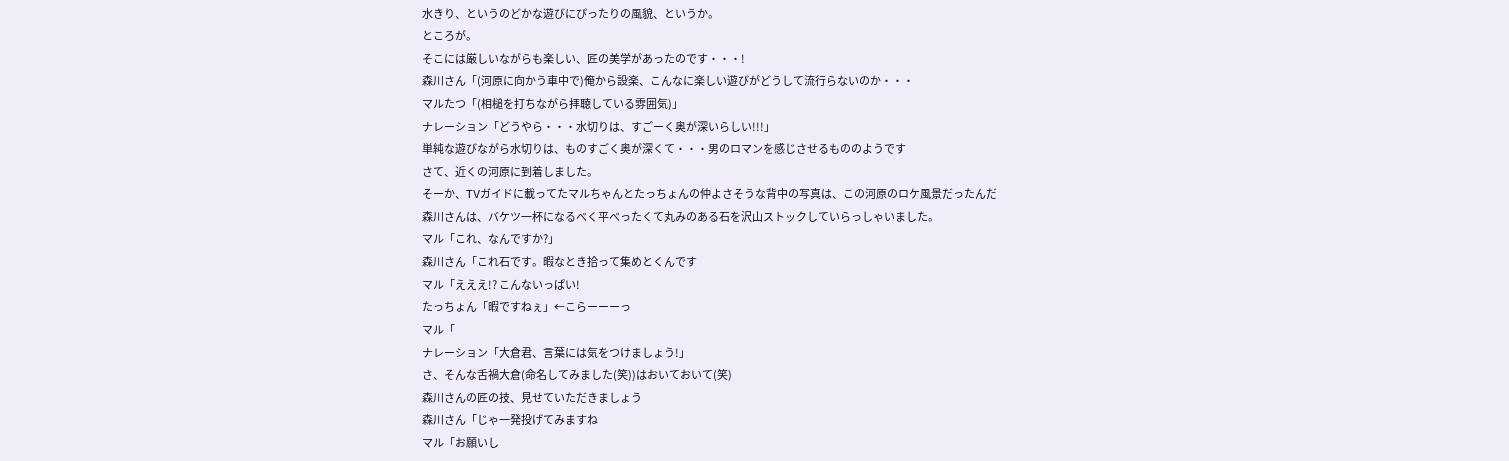水きり、というのどかな遊びにぴったりの風貌、というか。
ところが。
そこには厳しいながらも楽しい、匠の美学があったのです・・・!
森川さん「(河原に向かう車中で)俺から設楽、こんなに楽しい遊びがどうして流行らないのか・・・
マルたつ「(相槌を打ちながら拝聴している雰囲気)」
ナレーション「どうやら・・・水切りは、すごーく奥が深いらしい!!!」
単純な遊びながら水切りは、ものすごく奥が深くて・・・男のロマンを感じさせるもののようです
さて、近くの河原に到着しました。
そーか、TVガイドに載ってたマルちゃんとたっちょんの仲よさそうな背中の写真は、この河原のロケ風景だったんだ
森川さんは、バケツ一杯になるべく平べったくて丸みのある石を沢山ストックしていらっしゃいました。
マル「これ、なんですか?」
森川さん「これ石です。暇なとき拾って集めとくんです
マル「えええ!? こんないっぱい!
たっちょん「暇ですねぇ」←こらーーーっ
マル「
ナレーション「大倉君、言葉には気をつけましょう!」
さ、そんな舌禍大倉(命名してみました(笑))はおいておいて(笑)
森川さんの匠の技、見せていただきましょう
森川さん「じゃ一発投げてみますね
マル「お願いし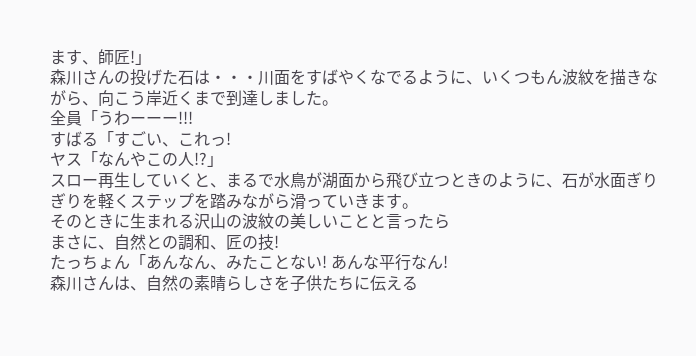ます、師匠!」
森川さんの投げた石は・・・川面をすばやくなでるように、いくつもん波紋を描きながら、向こう岸近くまで到達しました。
全員「うわーーー!!!
すばる「すごい、これっ!
ヤス「なんやこの人!?」
スロー再生していくと、まるで水鳥が湖面から飛び立つときのように、石が水面ぎりぎりを軽くステップを踏みながら滑っていきます。
そのときに生まれる沢山の波紋の美しいことと言ったら
まさに、自然との調和、匠の技!
たっちょん「あんなん、みたことない! あんな平行なん!
森川さんは、自然の素晴らしさを子供たちに伝える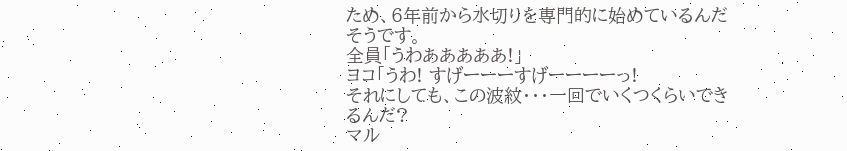ため、6年前から水切りを専門的に始めているんだそうです。
全員「うわあああああ!」
ヨコ「うわ! すげーーーすげーーーーっ!
それにしても、この波紋・・・一回でいくつくらいできるんだ?
マル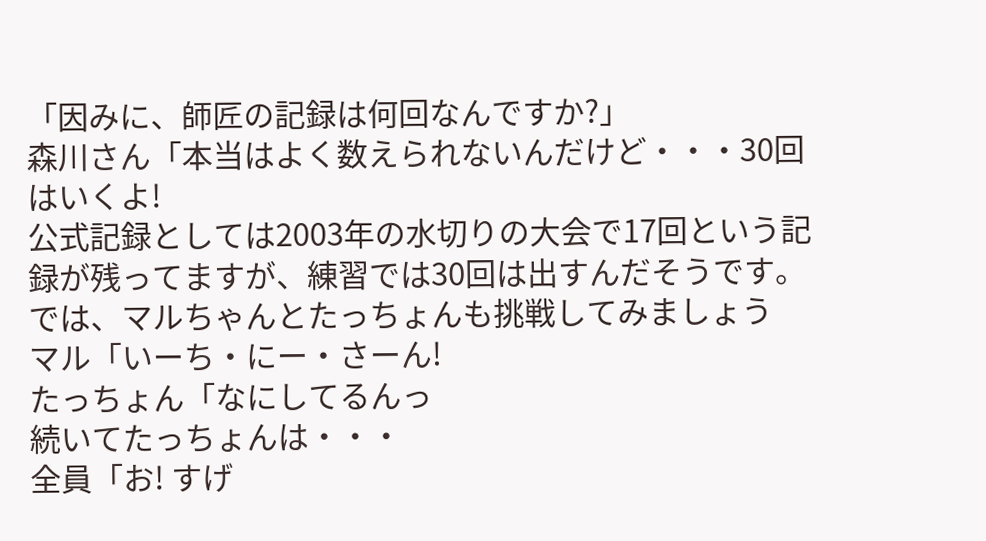「因みに、師匠の記録は何回なんですか?」
森川さん「本当はよく数えられないんだけど・・・30回はいくよ!
公式記録としては2003年の水切りの大会で17回という記録が残ってますが、練習では30回は出すんだそうです。
では、マルちゃんとたっちょんも挑戦してみましょう
マル「いーち・にー・さーん!
たっちょん「なにしてるんっ
続いてたっちょんは・・・
全員「お! すげ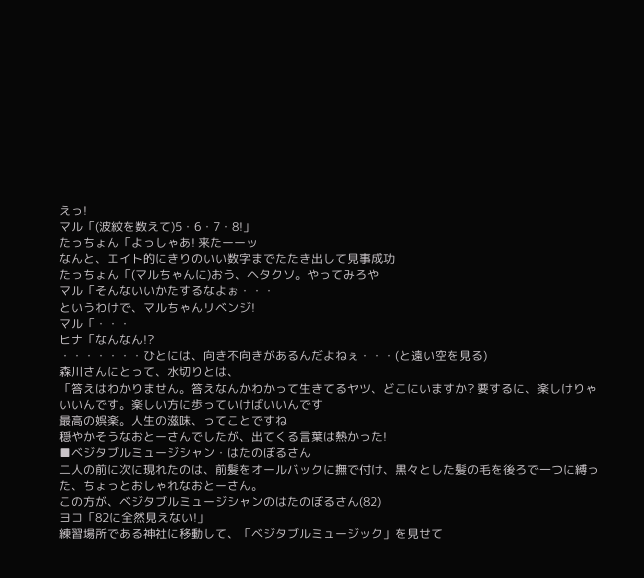えっ!
マル「(波紋を数えて)5・6・7・8!」
たっちょん「よっしゃあ! 来たーーッ
なんと、エイト的にきりのいい数字までたたき出して見事成功
たっちょん「(マルちゃんに)おう、ヘタクソ。やってみろや
マル「そんないいかたするなよぉ・・・
というわけで、マルちゃんリベンジ!
マル「・・・
ヒナ「なんなん!?
・・・・・・・ひとには、向き不向きがあるんだよねぇ・・・(と遠い空を見る)
森川さんにとって、水切りとは、
「答えはわかりません。答えなんかわかって生きてるヤツ、どこにいますか? 要するに、楽しけりゃいいんです。楽しい方に歩っていけばいいんです
最高の娯楽。人生の滋味、ってことですね
穏やかそうなおとーさんでしたが、出てくる言葉は熱かった!
■ベジタブルミュージシャン・はたのぼるさん
二人の前に次に現れたのは、前髪をオールバックに撫で付け、黒々とした髪の毛を後ろで一つに縛った、ちょっとおしゃれなおとーさん。
この方が、ベジタブルミュージシャンのはたのぼるさん(82)
ヨコ「82に全然見えない!」
練習場所である神社に移動して、「ベジタブルミュージック」を見せて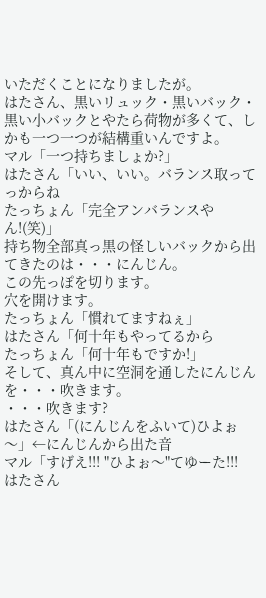いただくことになりましたが。
はたさん、黒いリュック・黒いバック・黒い小バックとやたら荷物が多くて、しかも一つ一つが結構重いんですよ。
マル「一つ持ちましょか?」
はたさん「いい、いい。バランス取ってっからね
たっちょん「完全アンバランスやん!(笑)」
持ち物全部真っ黒の怪しいバックから出てきたのは・・・にんじん。
この先っぽを切ります。
穴を開けます。
たっちょん「慣れてますねぇ」
はたさん「何十年もやってるから
たっちょん「何十年もですか!」
そして、真ん中に空洞を通したにんじんを・・・吹きます。
・・・吹きます?
はたさん「(にんじんをふいて)ひよぉ〜」←にんじんから出た音
マル「すげえ!!! "ひよぉ〜"てゆーた!!!
はたさん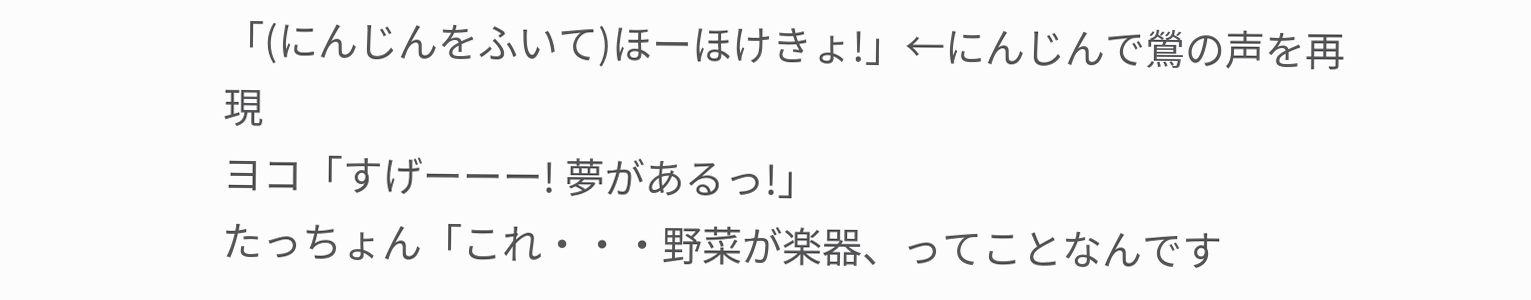「(にんじんをふいて)ほーほけきょ!」←にんじんで鶯の声を再現
ヨコ「すげーーー! 夢があるっ!」
たっちょん「これ・・・野菜が楽器、ってことなんです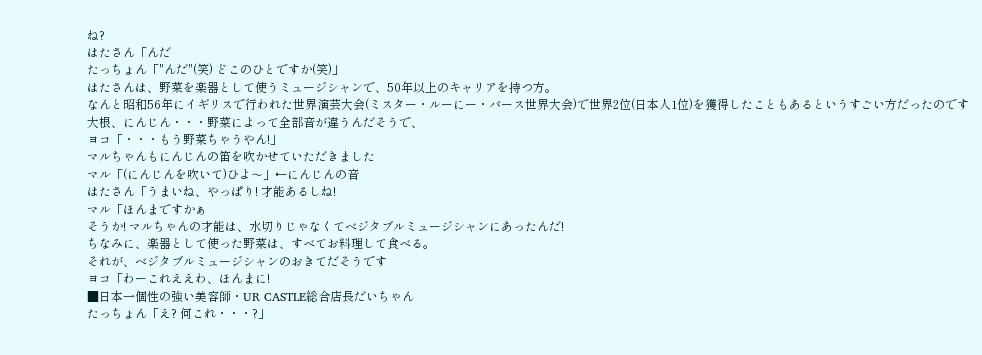ね?
はたさん「んだ
たっちょん「"んだ"(笑) どこのひとですか(笑)」
はたさんは、野菜を楽器として使うミュージシャンで、50年以上のキャリアを持つ方。
なんと昭和56年にイギリスで行われた世界演芸大会(ミスター・ルーにー・バース世界大会)で世界2位(日本人1位)を獲得したこともあるというすごい方だったのです
大根、にんじん・・・野菜によって全部音が違うんだそうで、
ヨコ「・・・もう野菜ちゃうやん!」
マルちゃんもにんじんの笛を吹かせていただきました
マル「(にんじんを吹いて)ひよ〜」←にんじんの音
はたさん「うまいね、やっぱり! 才能あるしね!
マル「ほんまですかぁ
そうか! マルちゃんの才能は、水切りじゃなくてベジタブルミュージシャンにあったんだ!
ちなみに、楽器として使った野菜は、すべてお料理して食べる。
それが、ベジタブルミュージシャンのおきてだそうです
ヨコ「わーこれええわ、ほんまに!
■日本一個性の強い美容師・UR CASTLE総合店長だいちゃん
たっちょん「え? 何これ・・・?」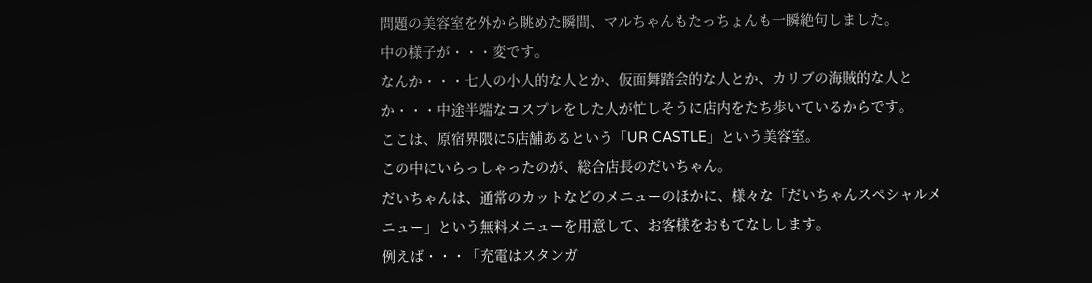問題の美容室を外から眺めた瞬間、マルちゃんもたっちょんも一瞬絶句しました。
中の様子が・・・変です。
なんか・・・七人の小人的な人とか、仮面舞踏会的な人とか、カリブの海賊的な人とか・・・中途半端なコスプレをした人が忙しそうに店内をたち歩いているからです。
ここは、原宿界隈に5店舗あるという「UR CASTLE」という美容室。
この中にいらっしゃったのが、総合店長のだいちゃん。
だいちゃんは、通常のカットなどのメニューのほかに、様々な「だいちゃんスペシャルメニュー」という無料メニューを用意して、お客様をおもてなしします。
例えば・・・「充電はスタンガ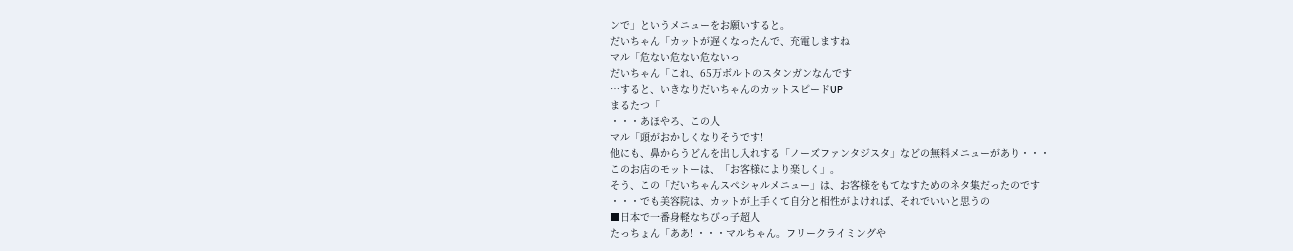ンで」というメニューをお願いすると。
だいちゃん「カットが遅くなったんで、充電しますね
マル「危ない危ない危ないっ
だいちゃん「これ、65万ボルトのスタンガンなんです
…すると、いきなりだいちゃんのカットスピードUP
まるたつ「
・・・あほやろ、この人
マル「頭がおかしくなりそうです!
他にも、鼻からうどんを出し入れする「ノーズファンタジスタ」などの無料メニューがあり・・・
このお店のモットーは、「お客様により楽しく」。
そう、この「だいちゃんスペシャルメニュー」は、お客様をもてなすためのネタ集だったのです
・・・でも美容院は、カットが上手くて自分と相性がよければ、それでいいと思うの
■日本で一番身軽なちびっ子超人
たっちょん「ああ! ・・・マルちゃん。フリークライミングや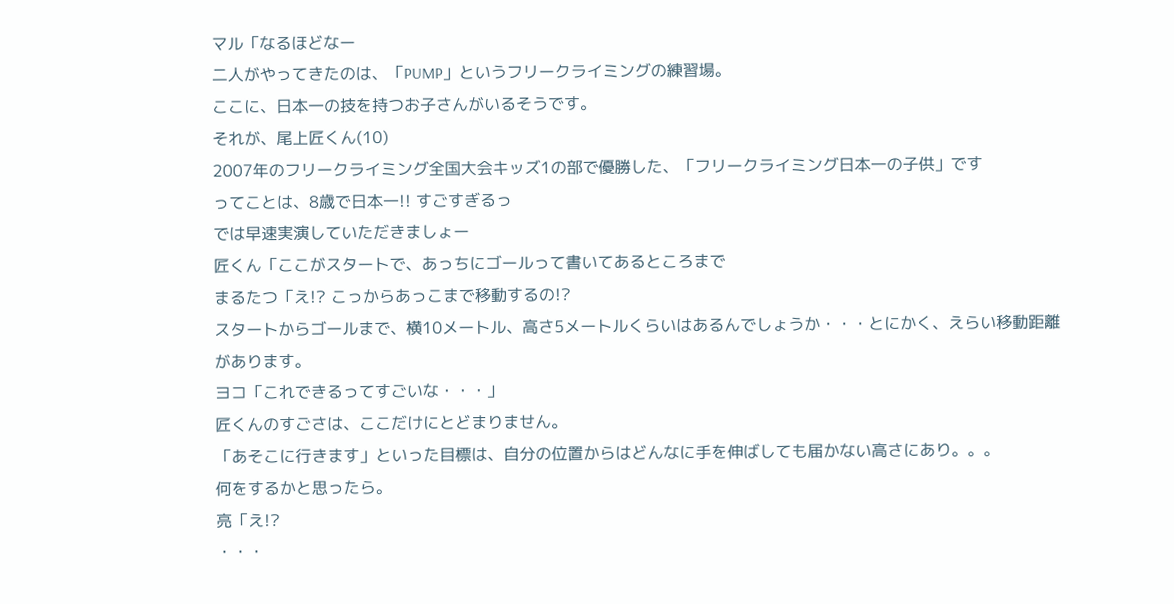マル「なるほどなー
二人がやってきたのは、「PUMP」というフリークライミングの練習場。
ここに、日本一の技を持つお子さんがいるそうです。
それが、尾上匠くん(10)
2007年のフリークライミング全国大会キッズ1の部で優勝した、「フリークライミング日本一の子供」です
ってことは、8歳で日本一!! すごすぎるっ
では早速実演していただきましょー
匠くん「ここがスタートで、あっちにゴールって書いてあるところまで
まるたつ「え!? こっからあっこまで移動するの!?
スタートからゴールまで、横10メートル、高さ5メートルくらいはあるんでしょうか・・・とにかく、えらい移動距離があります。
ヨコ「これできるってすごいな・・・」
匠くんのすごさは、ここだけにとどまりません。
「あそこに行きます」といった目標は、自分の位置からはどんなに手を伸ばしても届かない高さにあり。。。
何をするかと思ったら。
亮「え!?
・・・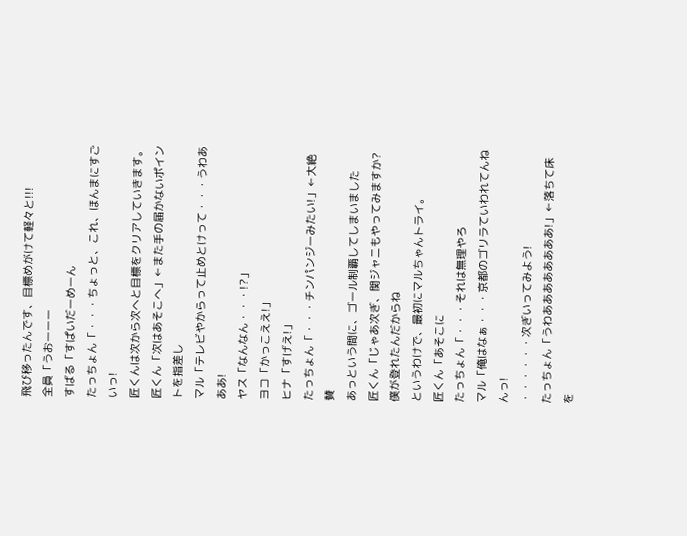飛び移ったんです、目標めがけて軽々と!!!
全員「うおーーー
すばる「すぱいだーめーん
たっちょん「・・・ちょっと、これ、ほんまにすごいっ!
匠くんは次から次へと目標をクリアしていきます。
匠くん「次はあそこへ」←また手の届かないポイントを指差し
マル「テレビやからって止めとけって・・・うわあああ!
ヤス「なんなん・・・!?」
ヨコ「かっこええ!」
ヒナ「すげえ!」
たっちょん「・・・チンパンジーみたい!」←大絶賛
あっという間に、ゴール制覇してしまいました
匠くん「じゃあ次ぎ、関ジャニもやってみますか? 僕が登れたんだからね
というわけで、最初にマルちゃんトライ。
匠くん「あそこに
たっちょん「・・・それは無理やろ
マル「俺はなぁ・・・京都のゴリラていわれてんねんっ!
・・・・・・次ぎいってみよう!
たっちょん「うわああああああああ!」←落ちて床を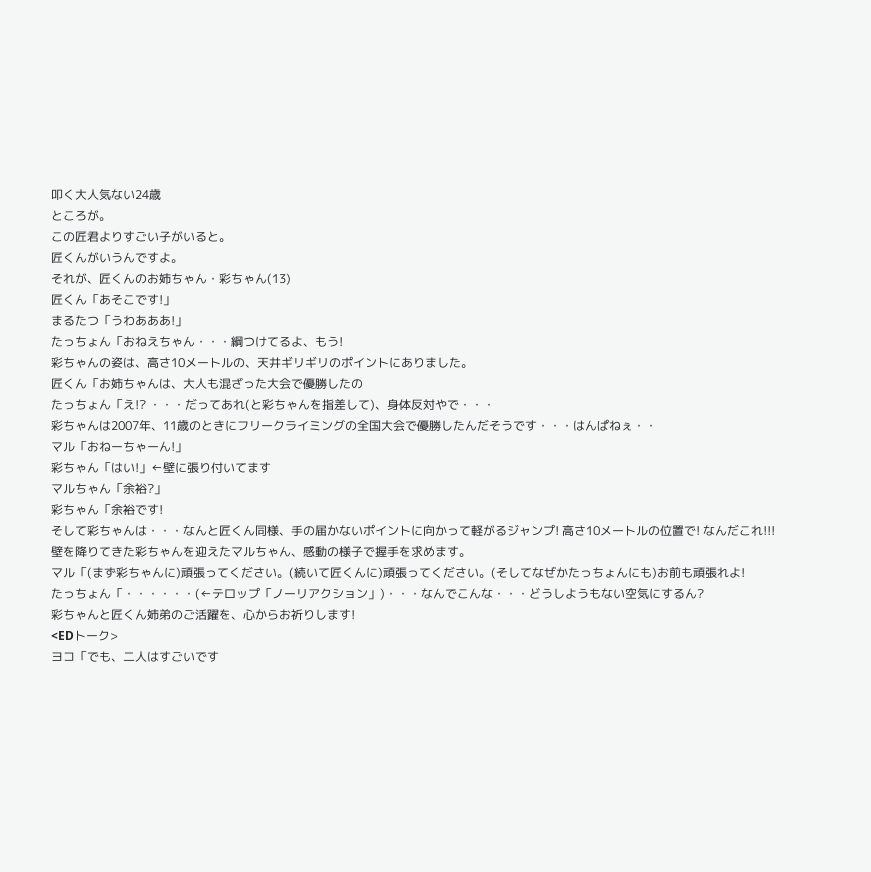叩く大人気ない24歳
ところが。
この匠君よりすごい子がいると。
匠くんがいうんですよ。
それが、匠くんのお姉ちゃん・彩ちゃん(13)
匠くん「あそこです!」
まるたつ「うわあああ!」
たっちょん「おねえちゃん・・・綱つけてるよ、もう!
彩ちゃんの姿は、高さ10メートルの、天井ギリギリのポイントにありました。
匠くん「お姉ちゃんは、大人も混ざった大会で優勝したの
たっちょん「え!? ・・・だってあれ(と彩ちゃんを指差して)、身体反対やで・・・
彩ちゃんは2007年、11歳のときにフリークライミングの全国大会で優勝したんだそうです・・・はんぱねぇ・・
マル「おねーちゃーん!」
彩ちゃん「はい!」←壁に張り付いてます
マルちゃん「余裕?」
彩ちゃん「余裕です!
そして彩ちゃんは・・・なんと匠くん同様、手の届かないポイントに向かって軽がるジャンプ! 高さ10メートルの位置で! なんだこれ!!!
壁を降りてきた彩ちゃんを迎えたマルちゃん、感動の様子で握手を求めます。
マル「(まず彩ちゃんに)頑張ってください。(続いて匠くんに)頑張ってください。(そしてなぜかたっちょんにも)お前も頑張れよ!
たっちょん「・・・・・・(←テロップ「ノーリアクション」)・・・なんでこんな・・・どうしようもない空気にするん?
彩ちゃんと匠くん姉弟のご活躍を、心からお祈りします!
<EDトーク>
ヨコ「でも、二人はすごいです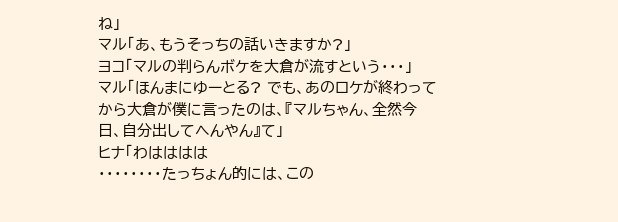ね」
マル「あ、もうそっちの話いきますか?」
ヨコ「マルの判らんボケを大倉が流すという・・・」
マル「ほんまにゆーとる? でも、あのロケが終わってから大倉が僕に言ったのは、『マルちゃん、全然今日、自分出してへんやん』て」
ヒナ「わはははは
・・・・・・・・たっちょん的には、この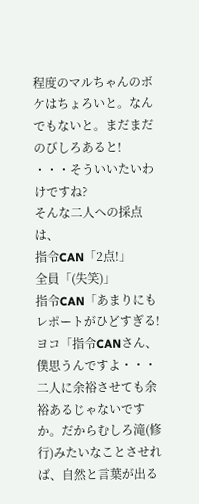程度のマルちゃんのボケはちょろいと。なんでもないと。まだまだのびしろあると!
・・・そういいたいわけですね?
そんな二人への採点は、
指令CAN「2点!」
全員「(失笑)」
指令CAN「あまりにもレポートがひどすぎる!
ヨコ「指令CANさん、僕思うんですよ・・・二人に余裕させても余裕あるじゃないですか。だからむしろ滝(修行)みたいなことさせれば、自然と言葉が出る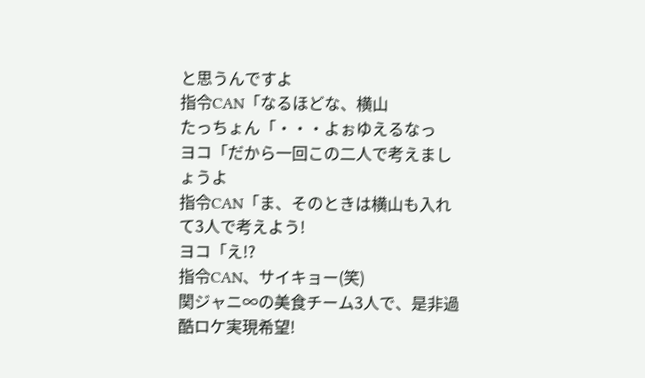と思うんですよ
指令CAN「なるほどな、横山
たっちょん「・・・よぉゆえるなっ
ヨコ「だから一回この二人で考えましょうよ
指令CAN「ま、そのときは横山も入れて3人で考えよう!
ヨコ「え!?
指令CAN、サイキョー(笑)
関ジャニ∞の美食チーム3人で、是非過酷ロケ実現希望!